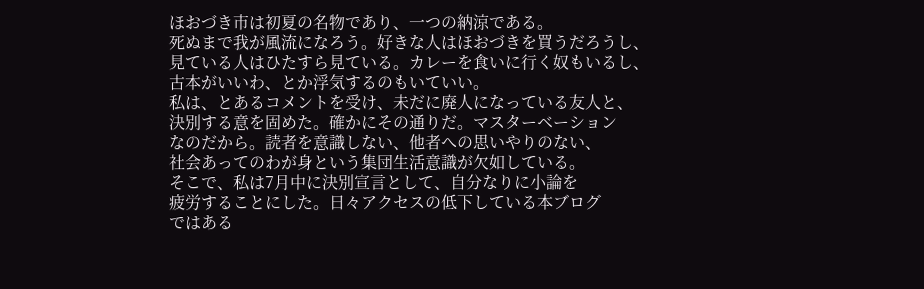ほおづき市は初夏の名物であり、一つの納涼である。
死ぬまで我が風流になろう。好きな人はほおづきを買うだろうし、
見ている人はひたすら見ている。カレーを食いに行く奴もいるし、
古本がいいわ、とか浮気するのもいていい。
私は、とあるコメントを受け、未だに廃人になっている友人と、
決別する意を固めた。確かにその通りだ。マスターベーション
なのだから。読者を意識しない、他者への思いやりのない、
社会あってのわが身という集団生活意識が欠如している。
そこで、私は7月中に決別宣言として、自分なりに小論を
疲労することにした。日々アクセスの低下している本ブログ
ではある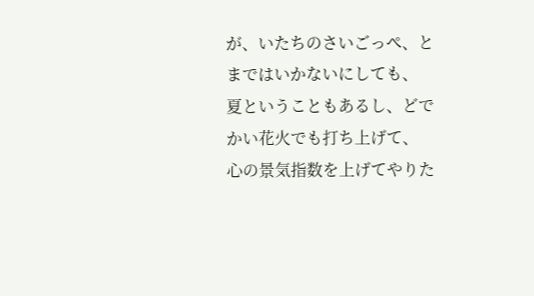が、いたちのさいごっぺ、とまではいかないにしても、
夏ということもあるし、どでかい花火でも打ち上げて、
心の景気指数を上げてやりた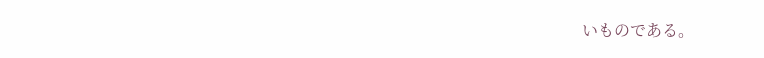いものである。